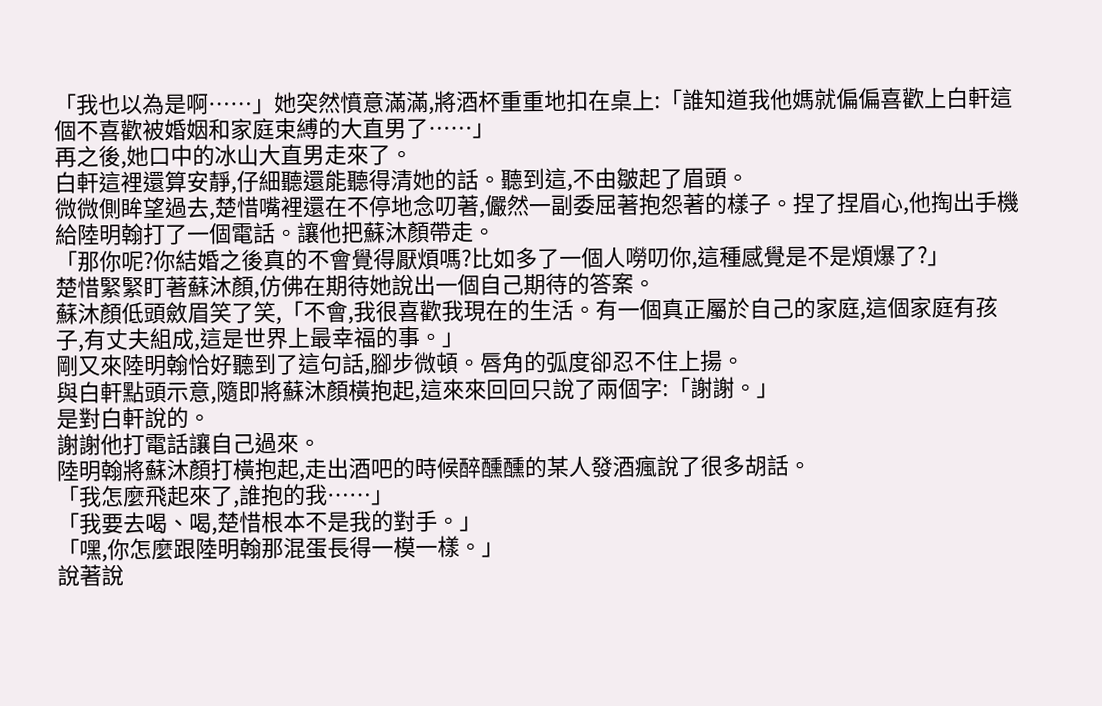「我也以為是啊……」她突然憤意滿滿,將酒杯重重地扣在桌上:「誰知道我他媽就偏偏喜歡上白軒這個不喜歡被婚姻和家庭束縛的大直男了……」
再之後,她口中的冰山大直男走來了。
白軒這裡還算安靜,仔細聽還能聽得清她的話。聽到這,不由皺起了眉頭。
微微側眸望過去,楚惜嘴裡還在不停地念叨著,儼然一副委屈著抱怨著的樣子。捏了捏眉心,他掏出手機給陸明翰打了一個電話。讓他把蘇沐顏帶走。
「那你呢?你結婚之後真的不會覺得厭煩嗎?比如多了一個人嘮叨你,這種感覺是不是煩爆了?」
楚惜緊緊盯著蘇沐顏,仿佛在期待她說出一個自己期待的答案。
蘇沐顏低頭斂眉笑了笑,「不會,我很喜歡我現在的生活。有一個真正屬於自己的家庭,這個家庭有孩子,有丈夫組成,這是世界上最幸福的事。」
剛又來陸明翰恰好聽到了這句話,腳步微頓。唇角的弧度卻忍不住上揚。
與白軒點頭示意,隨即將蘇沐顏橫抱起,這來來回回只說了兩個字:「謝謝。」
是對白軒說的。
謝謝他打電話讓自己過來。
陸明翰將蘇沐顏打橫抱起,走出酒吧的時候醉醺醺的某人發酒瘋說了很多胡話。
「我怎麼飛起來了,誰抱的我……」
「我要去喝、喝,楚惜根本不是我的對手。」
「嘿,你怎麼跟陸明翰那混蛋長得一模一樣。」
說著說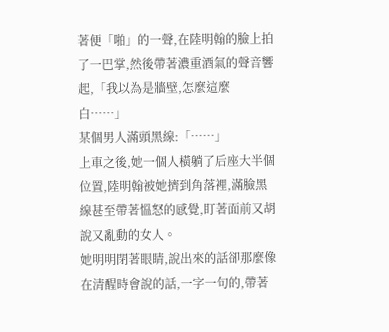著便「啪」的一聲,在陸明翰的臉上拍了一巴掌,然後帶著濃重酒氣的聲音響起,「我以為是牆壁,怎麼這麼白……」
某個男人滿頭黑線:「……」
上車之後,她一個人橫躺了后座大半個位置,陸明翰被她擠到角落裡,滿臉黑線甚至帶著慍怒的感覺,盯著面前又胡說又亂動的女人。
她明明閉著眼睛,說出來的話卻那麼像在清醒時會說的話,一字一句的,帶著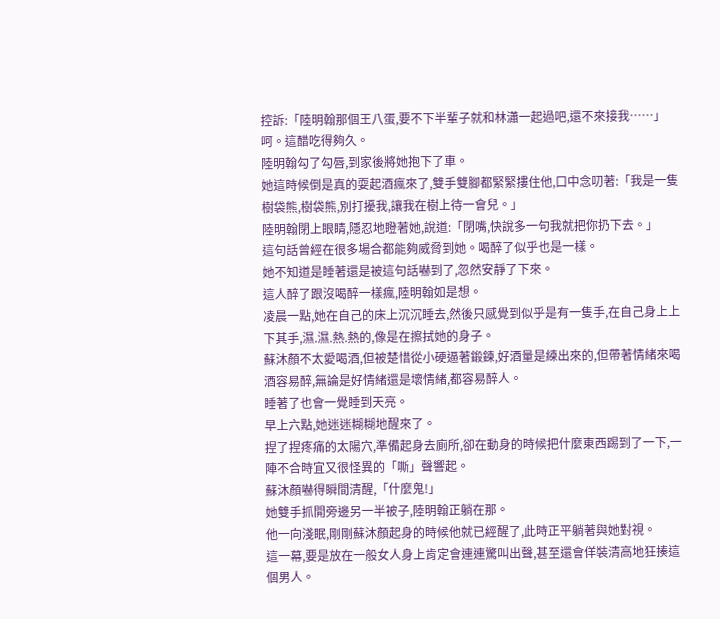控訴:「陸明翰那個王八蛋,要不下半輩子就和林瀟一起過吧,還不來接我……」
呵。這醋吃得夠久。
陸明翰勾了勾唇,到家後將她抱下了車。
她這時候倒是真的耍起酒瘋來了,雙手雙腳都緊緊摟住他,口中念叨著:「我是一隻樹袋熊,樹袋熊,別打擾我,讓我在樹上待一會兒。」
陸明翰閉上眼睛,隱忍地瞪著她,說道:「閉嘴,快說多一句我就把你扔下去。」
這句話曾經在很多場合都能夠威脅到她。喝醉了似乎也是一樣。
她不知道是睡著還是被這句話嚇到了,忽然安靜了下來。
這人醉了跟沒喝醉一樣瘋,陸明翰如是想。
凌晨一點,她在自己的床上沉沉睡去,然後只感覺到似乎是有一隻手,在自己身上上下其手,濕.濕.熱.熱的,像是在擦拭她的身子。
蘇沐顏不太愛喝酒,但被楚惜從小硬逼著鍛鍊,好酒量是練出來的,但帶著情緒來喝酒容易醉,無論是好情緒還是壞情緒,都容易醉人。
睡著了也會一覺睡到天亮。
早上六點,她迷迷糊糊地醒來了。
捏了捏疼痛的太陽穴,準備起身去廁所,卻在動身的時候把什麼東西踢到了一下,一陣不合時宜又很怪異的「嘶」聲響起。
蘇沐顏嚇得瞬間清醒,「什麼鬼!」
她雙手抓開旁邊另一半被子,陸明翰正躺在那。
他一向淺眠,剛剛蘇沐顏起身的時候他就已經醒了,此時正平躺著與她對視。
這一幕,要是放在一般女人身上肯定會連連驚叫出聲,甚至還會佯裝清高地狂揍這個男人。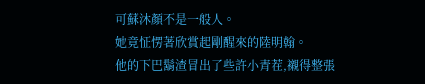可蘇沐顏不是一般人。
她竟怔愣著欣賞起剛醒來的陸明翰。
他的下巴鬍渣冒出了些許小青茬,襯得整張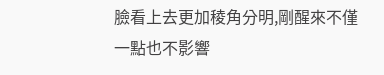臉看上去更加稜角分明,剛醒來不僅一點也不影響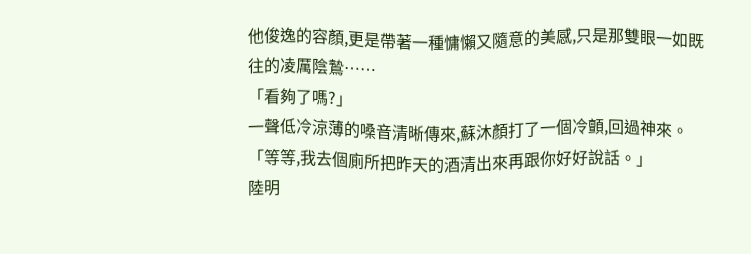他俊逸的容顏,更是帶著一種慵懶又隨意的美感,只是那雙眼一如既往的凌厲陰鷙……
「看夠了嗎?」
一聲低冷涼薄的嗓音清晰傳來,蘇沐顏打了一個冷顫,回過神來。
「等等,我去個廁所把昨天的酒清出來再跟你好好說話。」
陸明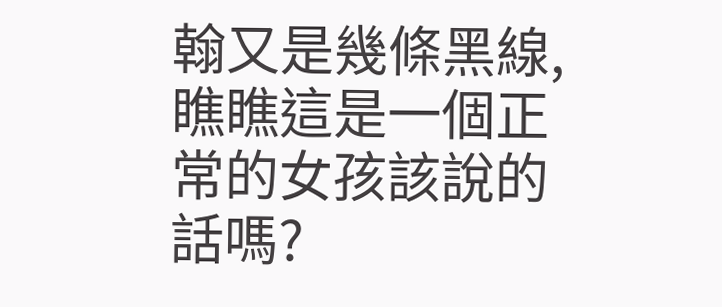翰又是幾條黑線,瞧瞧這是一個正常的女孩該說的話嗎?